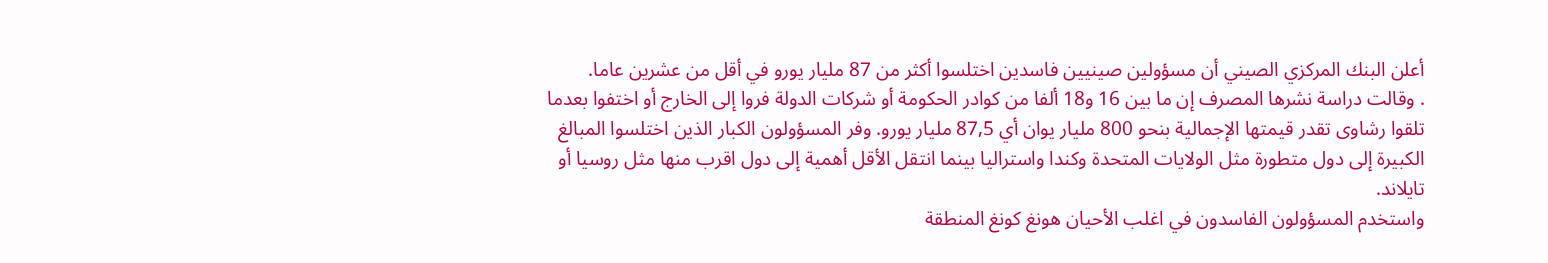أعلن البنك المركزي الصيني أن مسؤولين صينيين فاسدين اختلسوا أكثر من 87 مليار يورو في أقل من عشرين عاما.
. وقالت دراسة نشرها المصرف إن ما بين 16 و18 ألفا من كوادر الحكومة أو شركات الدولة فروا إلى الخارج أو اختفوا بعدما تلقوا رشاوى تقدر قيمتها الإجمالية بنحو 800 مليار يوان أي 87,5 مليار يورو. وفر المسؤولون الكبار الذين اختلسوا المبالغ الكبيرة إلى دول متطورة مثل الولايات المتحدة وكندا واستراليا بينما انتقل الأقل أهمية إلى دول اقرب منها مثل روسيا أو تايلاند.
واستخدم المسؤولون الفاسدون في اغلب الأحيان هونغ كونغ المنطقة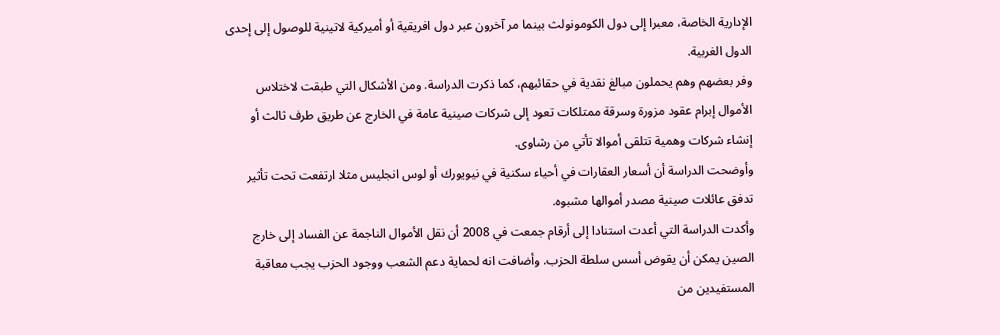الإدارية الخاصة، معبرا إلى دول الكومونولث بينما مر آخرون عبر دول افريقية أو أميركية لاتينية للوصول إلى إحدى الدول الغربية.
وفر بعضهم وهم يحملون مبالغ نقدية في حقائبهم، كما ذكرت الدراسة. ومن الأشكال التي طبقت لاختلاس الأموال إبرام عقود مزورة وسرقة ممتلكات تعود إلى شركات صينية عامة في الخارج عن طريق طرف ثالث أو إنشاء شركات وهمية تتلقى أموالا تأتي من رشاوى.
وأوضحت الدراسة أن أسعار العقارات في أحياء سكنية في نيويورك أو لوس انجليس مثلا ارتفعت تحت تأثير تدفق عائلات صينية مصدر أموالها مشبوه.
وأكدت الدراسة التي أعدت استنادا إلى أرقام جمعت في 2008 أن نقل الأموال الناجمة عن الفساد إلى خارج الصين يمكن أن يقوض أسس سلطة الحزب. وأضافت انه لحماية دعم الشعب ووجود الحزب يجب معاقبة المستفيدين من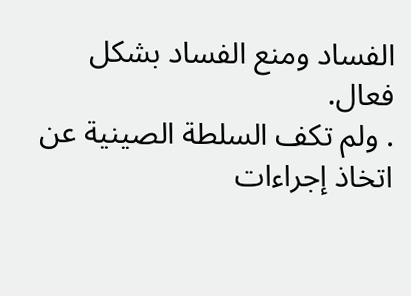الفساد ومنع الفساد بشكل فعال.
. ولم تكف السلطة الصينية عن اتخاذ إجراءات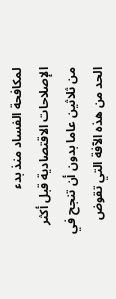لمكافحة الفساد منذ بدء الإصلاحات الاقتصادية قبل أكثر من ثلاثين عاما بدون أن تنجح في الحد من هذه الآفة التي تقوض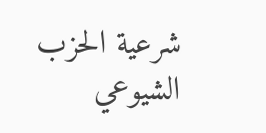شرعية الحزب الشيوعي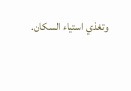وتغذي استياء السكان.